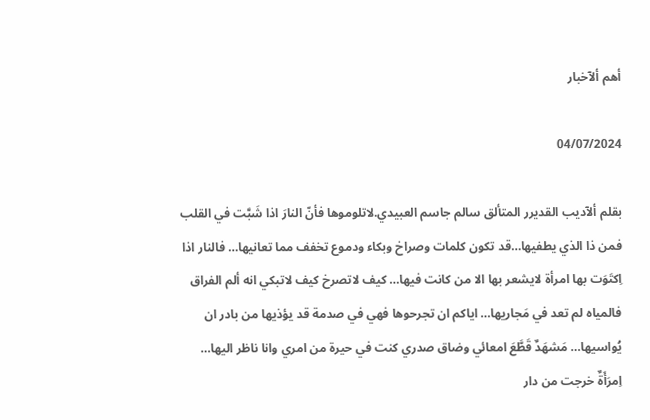أهم ألآخبار

04/07/2024

بقلم ألآديب القديرر المتألق سالم جاسم العبيدي.لاتلوموها فأنّ النارَ اذا شَبَّت في القلب فمن ذا الذي يطفيها…قد تكون كلمات وصراخ وبكاء ودموع تخفف مما تعانيها… فالنار اذا اِكتَوَت بها امرأة لايشعر بها الا من كانت فيها… كيف لاتصرخ كيف لاتبكي انه ألم الفراق فالمياه لم تعد في مَجاريها… اياكم ان تجرحوها فهي في صدمة قد يؤذيها من بادر ان يُواسيها… مَشهَدٌ قَطَّعَ امعائي وضاق صدري كنت في حيرة من امري وانا ناظر اليها… اِمرَأَةٌ خرجت من دار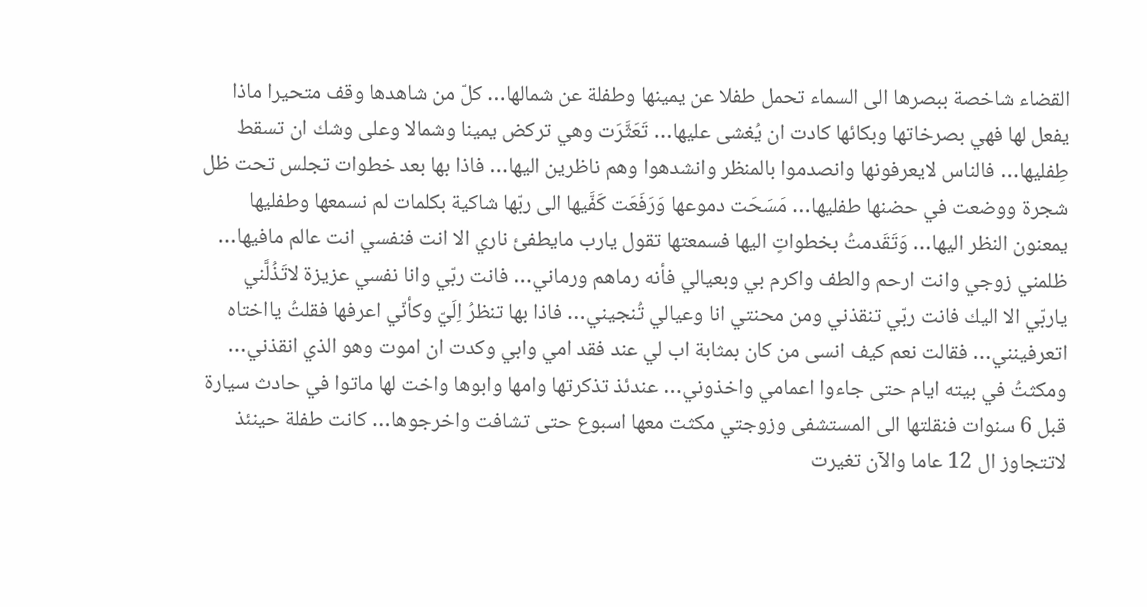القضاء شاخصة ببصرها الى السماء تحمل طفلا عن يمينها وطفلة عن شمالها… كلّ من شاهدها وقف متحيرا ماذا يفعل لها فهي بصرخاتها وبكائها كادت ان يُغشى عليها… تَعَثَّرَت وهي تركض يمينا وشمالا وعلى وشك ان تسقط طِفليها… فالناس لايعرفونها وانصدموا بالمنظر وانشدهوا وهم ناظرين اليها… فاذا بها بعد خطوات تجلس تحت ظل شجرة ووضعت في حضنها طفليها… مَسَحَت دموعها وَرَفَعَت كَفَّيها الى ربّها شاكية بكلمات لم نسمعها وطفليها يمعنون النظر اليها… وَتَقَدمتُ بخطواتٍ اليها فسمعتها تقول يارب مايطفئ ناري الا انت فنفسي انت عالم مافيها… ظلمني زوجي وانت ارحم والطف واكرم بي وبعيالي فأنه رماهم ورماني… فانت ربّي وانا نفسي عزيزة لاتَذُلَّني ياربّي الا اليك فانت ربّي تنقذني ومن محنتي انا وعيالي تُنجيني… فاذا بها تنظرُ اِلَيّ وكأنّي اعرفها فقلتُ يااختاه اتعرفينني… فقالت نعم كيف انسى من كان بمثابة اب لي عند فقد امي وابي وكدت ان اموت وهو الذي انقذني… ومكثتُ في بيته ايام حتى جاءوا اعمامي واخذوني… عندئذ تذكرتها وامها وابوها واخت لها ماتوا في حادث سيارة قبل 6 سنوات فنقلتها الى المستشفى وزوجتي مكثت معها اسبوع حتى تشافت واخرجوها… كانت طفلة حينئذ لاتتجاوز ال 12 عاما والآن تغيرت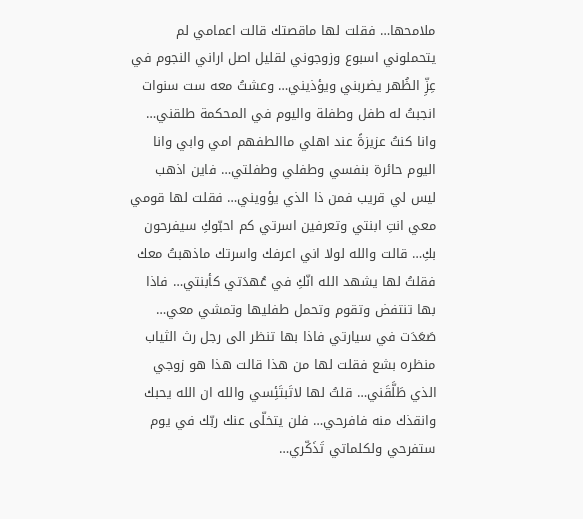ملامحها… فقلت لها ماقصتك قالت اعمامي لم يتحملوني اسبوع وزوجوني لقليل اصل اراني النجوم في عِزِّ الظُهر يضربني ويؤذيني… وعشتُ معه ست سنوات انجبتُ له طفل وطفلة واليوم في المحكمة طلقني… وانا كنتُ عزيزةً عند اهلي ماالطفهم امي وابي وانا اليوم حائرة بنفسي وطفلي وطفلتي… فاين اذهب ليس لي قريب فمن ذا الذي يؤويني… فقلت لها قومي معي انتِ ابنتي وتعرفين اسرتي كم احبّوكِ سيفرحون بكِ… قالت والله لولا اني اعرفك واسرتك ماذهبتُ معك فقلتُ لها يشهد الله انّكِ في عُهدَتي كأبنتي… فاذا بها تنتفض وتقوم وتحمل طفليها وتمشي معي… صَعَدَت في سيارتي فاذا بها تنظر الى رجل رث الثياب منظره بشع فقلت لها من هذا قالت هذا هو زوجي الذي طَلَّقَني… قلتُ لها لاتَبتَئِسي والله ان الله يحبك وانقذك منه فافرحي… فلن يتخلّى عنك ربّك في يوم ستفرحي ولكلماتي تَذَكّري…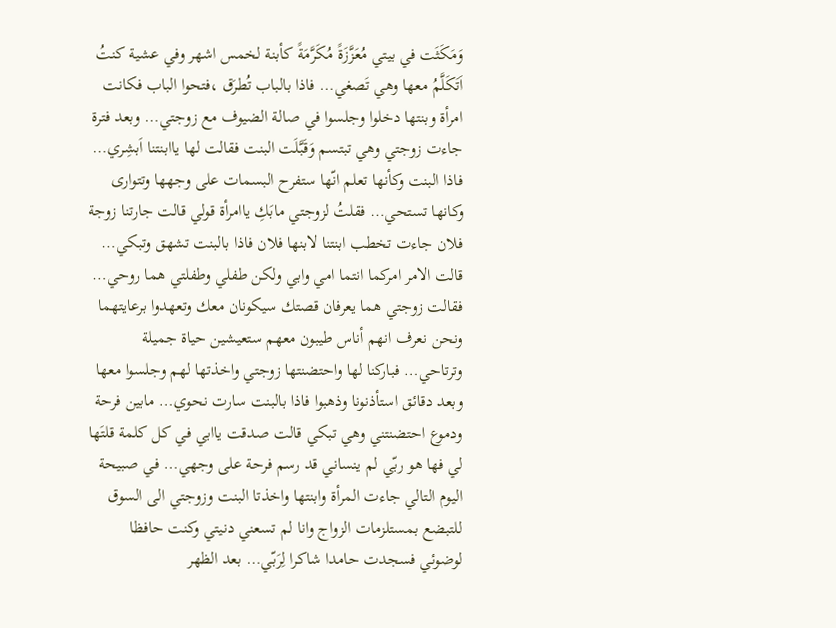وَمَكَثَت في بيتي مُعَزَّزَةً مُكَرَّمَةً كأبنة لخمس اشهر وفي عشية كنتُ اَتَكَلَّمُ معها وهي تَصغي… فاذا بالباب تُطرَق ،فتحوا الباب فكانت امرأة وبنتها دخلوا وجلسوا في صالة الضيوف مع زوجتي… وبعد فترة جاءت زوجتي وهي تبتسم وَقَبَّلَت البنت فقالت لها ياابنتنا اَبشِري… فاذا البنت وكأنها تعلم انّها ستفرح البسمات على وجهها وتتوارى وكانها تستحي… فقلتُ لزوجتي مابَكِ ياامرأة قولي قالت جارتنا زوجة فلان جاءت تخطب ابنتنا لابنها فلان فاذا بالبنت تشهق وتبكي… قالت الامر امركما انتما امي وابي ولكن طفلي وطفلتي هما روحي… فقالت زوجتي هما يعرفان قصتك سيكونان معك وتعهدوا برعايتهما ونحن نعرف انهم أناس طيبون معهم ستعيشين حياة جميلة وترتاحي… فباركنا لها واحتضنتها زوجتي واخذتها لهم وجلسوا معها وبعد دقائق استأذنونا وذهبوا فاذا بالبنت سارت نحوي… مابين فرحة ودموع احتضنتني وهي تبكي قالت صدقت ياابي في كل كلمة قلتَها لي فها هو ربّي لم ينساني قد رسم فرحة على وجهي… في صبيحة اليوم التالي جاءت المرأة وابنتها واخذتا البنت وزوجتي الى السوق للتبضع بمستلزمات الزواج وانا لم تسعني دنيتي وكنت حافظا لوضوئي فسجدت حامدا شاكرا لِرَبّي… بعد الظهر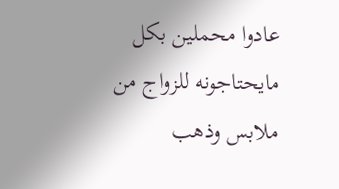عادوا محملين بكل مايحتاجونه للزواج من ملابس وذهب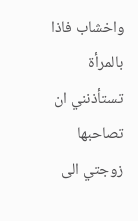واخشاب فاذا بالمرأة تستأذنني ان تصاحبها زوجتي الى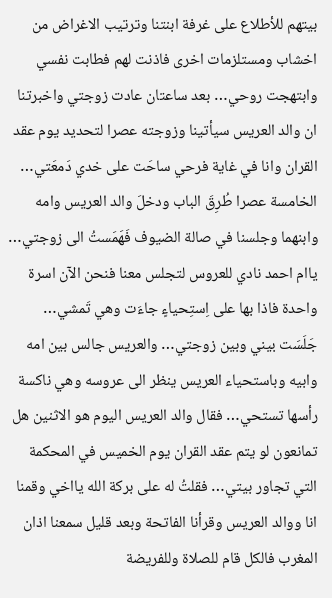بيتهم للأطلاع على غرفة ابنتنا وترتيب الاغراض من اخشاب ومستلزمات اخرى فاذنت لهم فطابت نفسي وابتهجت روحي… بعد ساعتان عادت زوجتي واخبرتنا ان والد العريس سيأتينا وزوجته عصرا لتحديد يوم عقد القران وانا في غاية فرحي ساحَت على خدي دَمعَتي… الخامسة عصرا طُرِقَ الباب ودخلَ والد العريس وامه وابنهما وجلسنا في صالة الضيوف فَهَمَستُ الى زوجتي… ياام احمد نادي للعروس لتجلس معنا فنحن الآن اسرة واحدة فاذا بها على اِستِحياءٍ جاءَت وهي تَمشي… جَلَسَت بيني وبين زوجتي… والعريس جالس بين امه وابيه وباستحياء العريس ينظر الى عروسه وهي ناكسة رأسها تستحي… فقال والد العريس اليوم هو الاثنين هل تمانعون لو يتم عقد القران يوم الخميس في المحكمة التي تجاور بيتي… فقلتُ له على بركة الله يااخي وقمنا انا ووالد العريس وقرأنا الفاتحة وبعد قليل سمعنا اذان المغرب فالكل قام للصلاة وللفريضة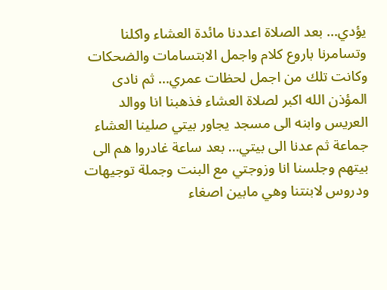يؤدي… بعد الصلاة اعددنا مائدة العشاء واكلنا وتسامرنا باروع كلام واجمل الابتسامات والضحكات وكانت تلك من اجمل لحظات عمري… ثم نادى المؤذن الله اكبر لصلاة العشاء فذهبنا انا ووالد العريس وابنه الى مسجد يجاور بيتي صلينا العشاء جماعة ثم عدنا الى بيتي… بعد ساعة غادروا هم الى بيتهم وجلسنا انا وزوجتي مع البنت وجملة توجيهات ودروس لابنتنا وهي مابين اصغاء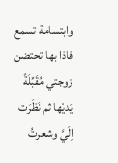وابتسامة تسمع فاذا بها تحتضن زوجتي مُقَبِّلَةً يَديْها ثم نَظَرَت اِلَيَّ وشعرتُ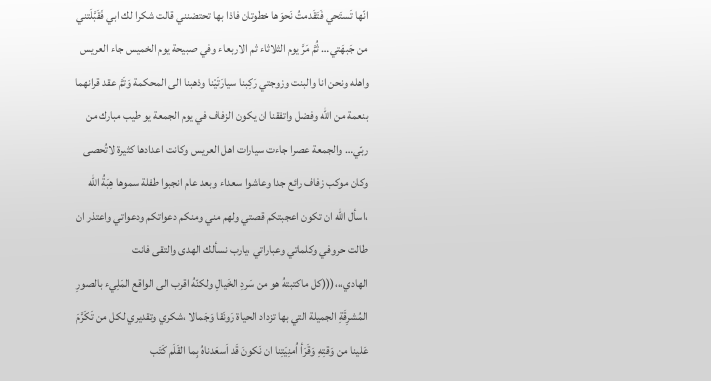انّها تَستَحي فَتَقَدمتُ نَحوَها خطوتان فاذا بها تحتضنني قالت شكرا لك ابي فَقَبَّلَتني من جَبهَتي… ثُمَّ مَرَّ يوم الثلاثاء ثم الاربعاء وفي صبيحة يوم الخميس جاء العريس واهله ونحن انا والبنت وزوجتي رَكِبنا سيارَتَيْنا وذهبنا الى المحكمة وَتَمَّ عقد قرانهما بنعمة من الله وفضل واتفقنا ان يكون الزفاف في يوم الجمعة يو طيب مبارك من ربّي… والجمعة عصرا جاءت سيارات اهل العريس وكانت اعدادها كثيرة لاتُحصى وكان موكب زفاف رائع جدا وعاشوا سعداء وبعد عام انجبوا طفلة سموها هِبَةُ الله ،اسأل الله ان تكون اعجبتكم قصتي ولهم مني ومنكم دعواتكم ودعواتي واعتذر ان طالت حروفي وكلماتي وعباراتي ،يارب نسألك الهدى والتقى فانت الهادي،،،(((كل ماكتبتهُ هو من سَردِ الخَيالِ ولكنّهُ اقرب الى الواقع المَلِيء بالصورِ المُشرِقَةِ الجميلة التي بها تزداد الحياة رَونَقا وَجَمالا ،شكري وتقديري لكل من تَكَرَّمَ عَلينا من وَقتِهِ وَقَرَأ اُمنِيَتِنا ان نَكونَ قَد اَسعَدناهُ بِما القَلَم كَتَب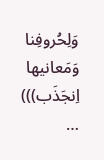وَلِحُروفِنا وَمَعانيها اِنجَذَب))) …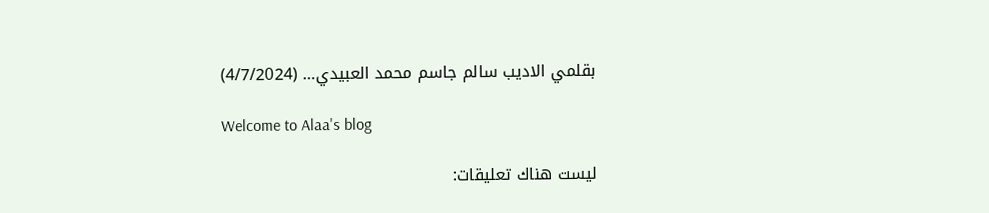بقلمي الاديب سالم جاسم محمد العبيدي… (4/7/2024)

Welcome to Alaa's blog

ليست هناك تعليقات: